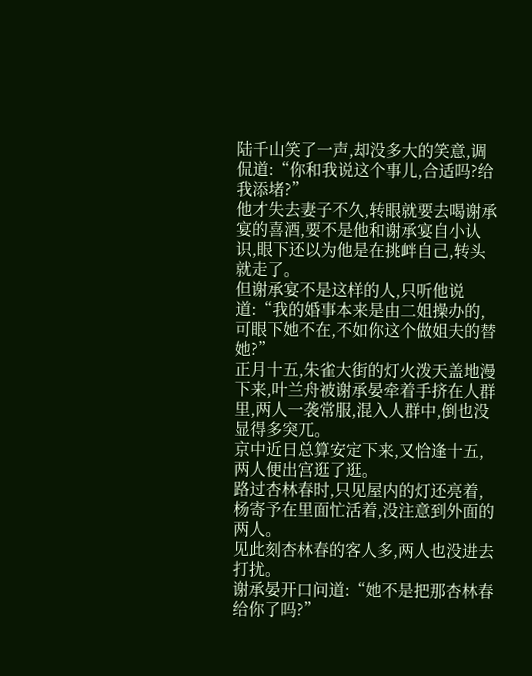陆千山笑了一声,却没多大的笑意,调侃道:“你和我说这个事儿,合适吗?给我添堵?”
他才失去妻子不久,转眼就要去喝谢承宴的喜酒,要不是他和谢承宴自小认识,眼下还以为他是在挑衅自己,转头就走了。
但谢承宴不是这样的人,只听他说道:“我的婚事本来是由二姐操办的,可眼下她不在,不如你这个做姐夫的替她?”
正月十五,朱雀大街的灯火泼天盖地漫下来,叶兰舟被谢承晏牵着手挤在人群里,两人一袭常服,混入人群中,倒也没显得多突兀。
京中近日总算安定下来,又恰逢十五,两人便出宫逛了逛。
路过杏林春时,只见屋内的灯还亮着,杨寄予在里面忙活着,没注意到外面的两人。
见此刻杏林春的客人多,两人也没进去打扰。
谢承晏开口问道:“她不是把那杏林春给你了吗?”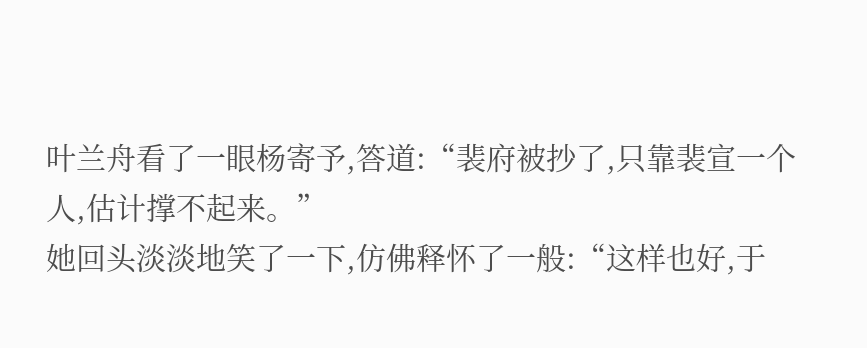叶兰舟看了一眼杨寄予,答道:“裴府被抄了,只靠裴宣一个人,估计撑不起来。”
她回头淡淡地笑了一下,仿佛释怀了一般:“这样也好,于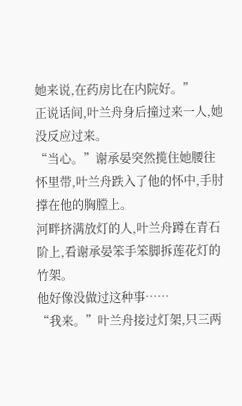她来说,在药房比在内院好。”
正说话间,叶兰舟身后撞过来一人,她没反应过来。
“当心。”谢承晏突然揽住她腰往怀里带,叶兰舟跌入了他的怀中,手肘撑在他的胸膛上。
河畔挤满放灯的人,叶兰舟蹲在青石阶上,看谢承晏笨手笨脚拆莲花灯的竹架。
他好像没做过这种事……
“我来。”叶兰舟接过灯架,只三两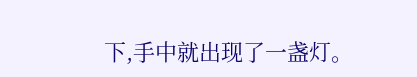下,手中就出现了一盏灯。